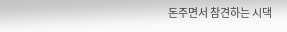돈주면서 참견하는 시댁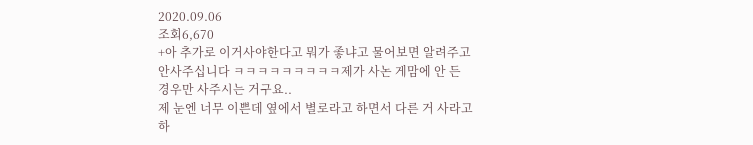2020.09.06
조회6,670
+아 추가로 이거사야한다고 뭐가 좋냐고 물어보면 알려주고 안사주십니다 ㅋㅋㅋㅋㅋㅋㅋㅋㅋ제가 사논 게맘에 안 든 경우만 사주시는 거구요..
제 눈엔 너무 이쁜데 옆에서 별로라고 하면서 다른 거 사라고 하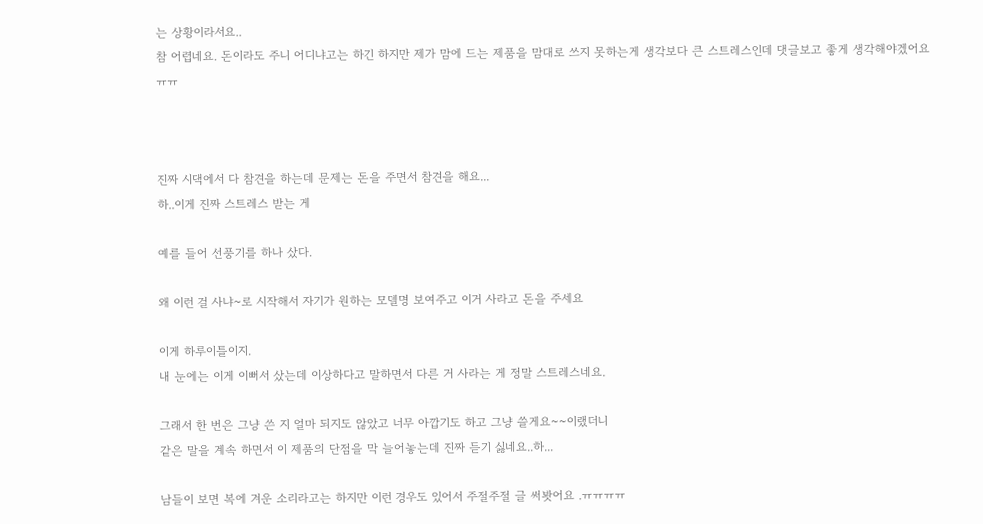는 상황이라서요..
참 어렵네요. 돈이라도 주니 어디냐고는 하긴 하지만 제가 맘에 드는 제품을 맘대로 쓰지 못하는게 생각보다 큰 스트레스인데 댓글보고 좋게 생각해야겠어요 ㅠㅠ



진짜 시댁에서 다 참견을 하는데 문제는 돈을 주면서 참견을 해요...
하..이게 진짜 스트레스 받는 게

예를 들어 선풍기를 하나 샀다.

왜 이런 걸 사냐~로 시작해서 자기가 원하는 모델명 보여주고 이거 사라고 돈을 주세요

이게 하루이틀이지.
내 눈에는 이게 이뻐서 샀는데 이상하다고 말하면서 다른 거 사라는 게 정말 스트레스네요.

그래서 한 번은 그냥 쓴 지 얼마 되지도 않았고 너무 아깝기도 하고 그냥 쓸게요~~이랬더니
같은 말을 계속 하면서 이 제품의 단점을 막 늘어놓는데 진짜 듣기 싫네요..하...

남들이 보면 복에 겨운 소리라고는 하지만 이런 경우도 있어서 주절주절 글 써봣어요 .ㅠㅠㅠㅠ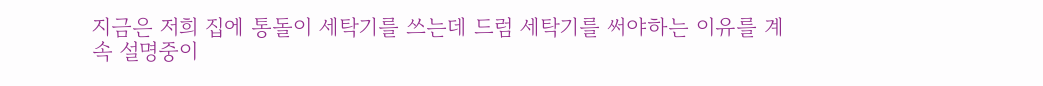지금은 저희 집에 통돌이 세탁기를 쓰는데 드럼 세탁기를 써야하는 이유를 계속 설명중이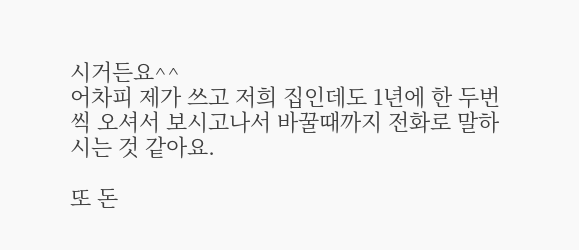시거든요^^
어차피 제가 쓰고 저희 집인데도 1년에 한 두번씩 오셔서 보시고나서 바꿀때까지 전화로 말하시는 것 같아요.

또 돈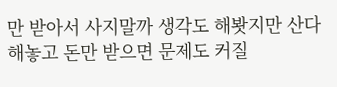만 받아서 사지말까 생각도 해봣지만 산다해놓고 돈만 받으면 문제도 커질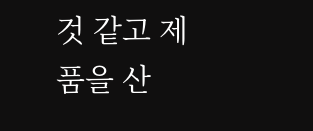것 같고 제품을 산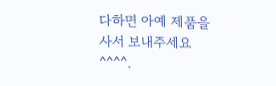다하면 아예 제품을 사서 보내주세요^^^^.